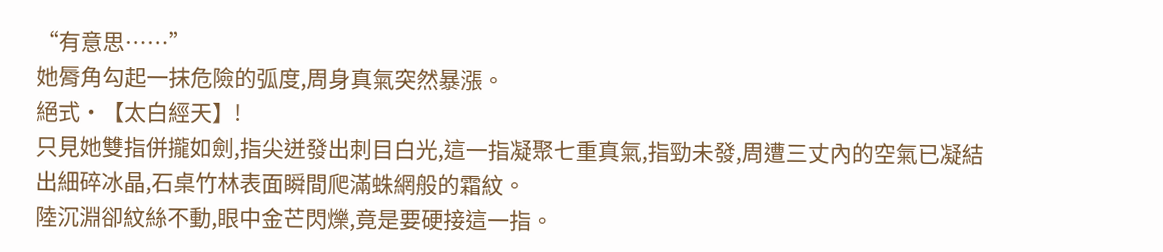“有意思……”
她脣角勾起一抹危險的弧度,周身真氣突然暴漲。
絕式·【太白經天】!
只見她雙指併攏如劍,指尖迸發出刺目白光,這一指凝聚七重真氣,指勁未發,周遭三丈內的空氣已凝結出細碎冰晶,石桌竹林表面瞬間爬滿蛛網般的霜紋。
陸沉淵卻紋絲不動,眼中金芒閃爍,竟是要硬接這一指。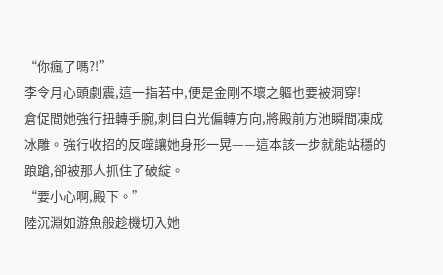“你瘋了嗎?!”
李令月心頭劇震,這一指若中,便是金剛不壞之軀也要被洞穿!
倉促間她強行扭轉手腕,刺目白光偏轉方向,將殿前方池瞬間凍成冰雕。強行收招的反噬讓她身形一晃——這本該一步就能站穩的踉蹌,卻被那人抓住了破綻。
“要小心啊,殿下。”
陸沉淵如游魚般趁機切入她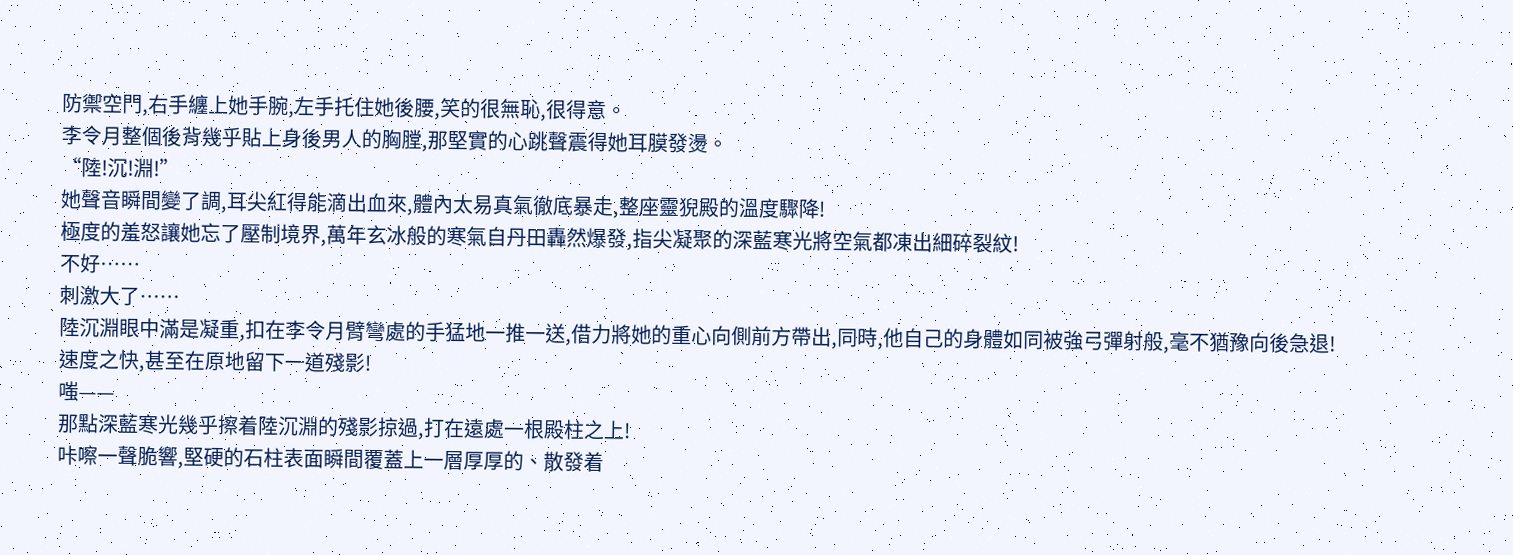防禦空門,右手纏上她手腕,左手托住她後腰,笑的很無恥,很得意。
李令月整個後背幾乎貼上身後男人的胸膛,那堅實的心跳聲震得她耳膜發燙。
“陸!沉!淵!”
她聲音瞬間變了調,耳尖紅得能滴出血來,體內太易真氣徹底暴走,整座靈猊殿的溫度驟降!
極度的羞怒讓她忘了壓制境界,萬年玄冰般的寒氣自丹田轟然爆發,指尖凝聚的深藍寒光將空氣都凍出細碎裂紋!
不好……
刺激大了……
陸沉淵眼中滿是凝重,扣在李令月臂彎處的手猛地一推一送,借力將她的重心向側前方帶出,同時,他自己的身體如同被強弓彈射般,毫不猶豫向後急退!
速度之快,甚至在原地留下一道殘影!
嗤——
那點深藍寒光幾乎擦着陸沉淵的殘影掠過,打在遠處一根殿柱之上!
咔嚓一聲脆響,堅硬的石柱表面瞬間覆蓋上一層厚厚的、散發着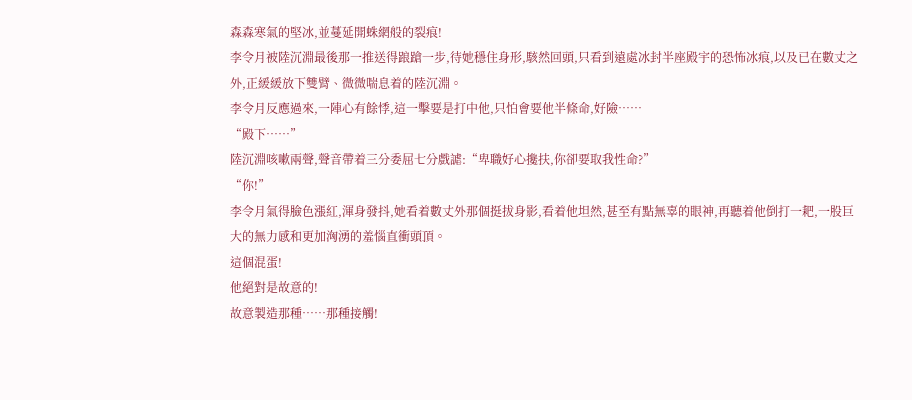森森寒氣的堅冰,並蔓延開蛛網般的裂痕!
李令月被陸沉淵最後那一推送得踉蹌一步,待她穩住身形,駭然回頭,只看到遠處冰封半座殿宇的恐怖冰痕,以及已在數丈之外,正緩緩放下雙臂、微微喘息着的陸沉淵。
李令月反應過來,一陣心有餘悸,這一擊要是打中他,只怕會要他半條命,好險……
“殿下……”
陸沉淵咳嗽兩聲,聲音帶着三分委屈七分戲謔:“卑職好心攙扶,你卻要取我性命?”
“你!”
李令月氣得臉色漲紅,渾身發抖,她看着數丈外那個挺拔身影,看着他坦然,甚至有點無辜的眼神,再聽着他倒打一耙,一股巨大的無力感和更加洶湧的羞惱直衝頭頂。
這個混蛋!
他絕對是故意的!
故意製造那種……那種接觸!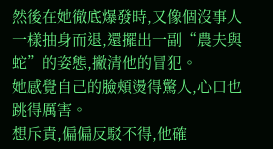然後在她徹底爆發時,又像個沒事人一樣抽身而退,還擺出一副“農夫與蛇”的姿態,撇清他的冒犯。
她感覺自己的臉頰燙得驚人,心口也跳得厲害。
想斥責,偏偏反駁不得,他確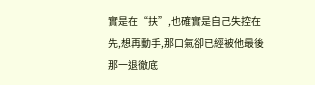實是在“扶”,也確實是自己失控在先,想再動手,那口氣卻已經被他最後那一退徹底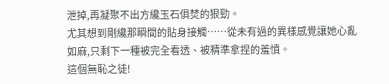泄掉,再凝聚不出方纔玉石俱焚的狠勁。
尤其想到剛纔那瞬間的貼身接觸……從未有過的異樣感覺讓她心亂如麻,只剩下一種被完全看透、被精準拿捏的羞憤。
這個無恥之徒!